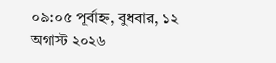০৯:০৫ পূর্বাহ্ন, বুধবার, ১২ অগাস্ট ২০২৬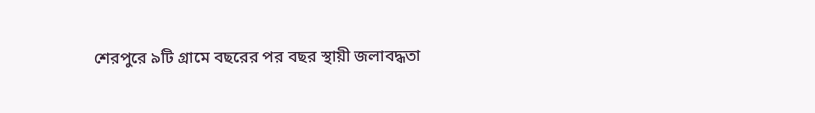শেরপুরে ৯টি গ্রামে বছরের পর বছর স্থায়ী জলাবদ্ধতা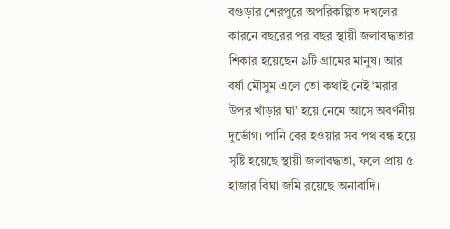বগুড়ার শেরপুরে অপরিকল্পিত দখলের কারনে বছরের পর বছর স্থায়ী জলাবদ্ধতার শিকার হয়েছেন ৯টি গ্রামের মানুষ। আর বর্ষা মৌসুম এলে তো কথাই নেই ‘মরার উপর খাঁড়ার ঘা’ হয়ে নেমে আসে অবর্ণনীয় দুর্ভোগ। পানি বের হওয়ার সব পথ বন্ধ হয়ে সৃষ্টি হয়েছে স্থায়ী জলাবদ্ধতা, ফলে প্রায় ৫ হাজার বিঘা জমি রয়েছে অনাবাদি।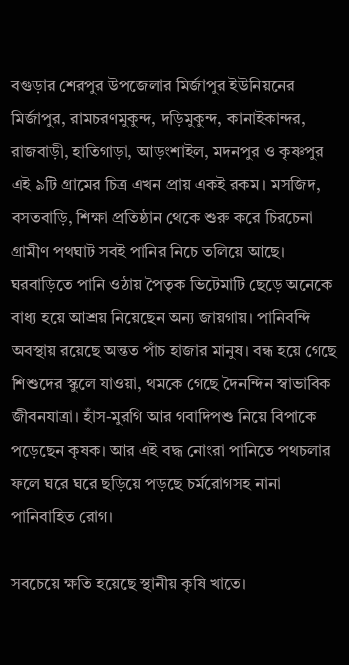বগুড়ার শেরপুর উপজেলার মির্জাপুর ইউনিয়নের মির্জাপুর, রামচরণমুকুন্দ, দড়িমুকুন্দ, কানাইকান্দর, রাজবাড়ী, হাতিগাড়া, আড়ংশাইল, মদনপুর ও কৃষ্ণপুর এই ৯টি গ্রামের চিত্র এখন প্রায় একই রকম। মসজিদ, বসতবাড়ি, শিক্ষা প্রতিষ্ঠান থেকে শুরু করে চিরচেনা গ্রামীণ পথঘাট সবই পানির নিচে তলিয়ে আছে। ঘরবাড়িতে পানি ওঠায় পৈতৃক ভিটেমাটি ছেড়ে অনেকে বাধ্য হয়ে আশ্রয় নিয়েছেন অন্য জায়গায়। পানিবন্দি অবস্থায় রয়েছে অন্তত পাঁচ হাজার মানুষ। বন্ধ হয়ে গেছে শিশুদের স্কুলে যাওয়া, থমকে গেছে দৈনন্দিন স্বাভাবিক জীবনযাত্রা। হাঁস-মুরগি আর গবাদিপশু নিয়ে বিপাকে পড়েছেন কৃষক। আর এই বদ্ধ নোংরা পানিতে পথচলার ফলে ঘরে ঘরে ছড়িয়ে পড়ছে চর্মরোগসহ নানা পানিবাহিত রোগ।

সবচেয়ে ক্ষতি হয়েছে স্থানীয় কৃষি খাতে।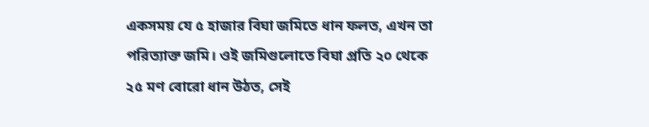একসময় যে ৫ হাজার বিঘা জমিতে ধান ফলত, এখন তা পরিত্যাক্ত জমি। ওই জমিগুলোতে বিঘা প্রতি ২০ থেকে ২৫ মণ বোরো ধান উঠত, সেই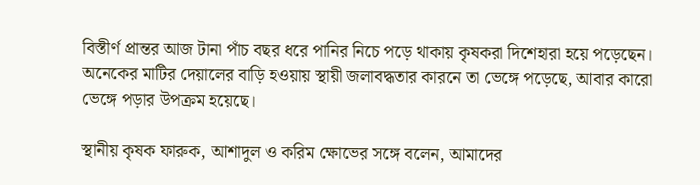বিস্তীর্ণ প্রান্তর আজ টানা পাঁচ বছর ধরে পানির নিচে পড়ে থাকায় কৃষকরা দিশেহারা হয়ে পড়েছেন। অনেকের মাটির দেয়ালের বাড়ি হওয়ায় স্থায়ী জলাবদ্ধতার কারনে তা ভেঙ্গে পড়েছে, আবার কারো ভেঙ্গে পড়ার উপক্রম হয়েছে।

স্থানীয় কৃষক ফারুক, আশাদুল ও করিম ক্ষোভের সঙ্গে বলেন, আমাদের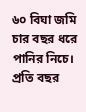৬০ বিঘা জমি চার বছর ধরে পানির নিচে। প্রতি বছর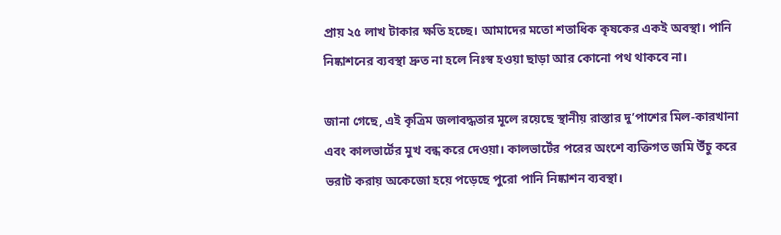প্রায় ২৫ লাখ টাকার ক্ষতি হচ্ছে। আমাদের মতো শতাধিক কৃষকের একই অবস্থা। পানি নিষ্কাশনের ব্যবস্থা দ্রুত না হলে নিঃস্ব হওয়া ছাড়া আর কোনো পথ থাকবে না।

জানা গেছে, এই কৃত্রিম জলাবদ্ধতার মূলে রয়েছে স্থানীয় রাস্তার দু’পাশের মিল-কারখানা এবং কালভার্টের মুখ বন্ধ করে দেওয়া। কালভার্টের পরের অংশে ব্যক্তিগত জমি উঁচু করে ভরাট করায় অকেজো হয়ে পড়েছে পুরো পানি নিষ্কাশন ব্যবস্থা।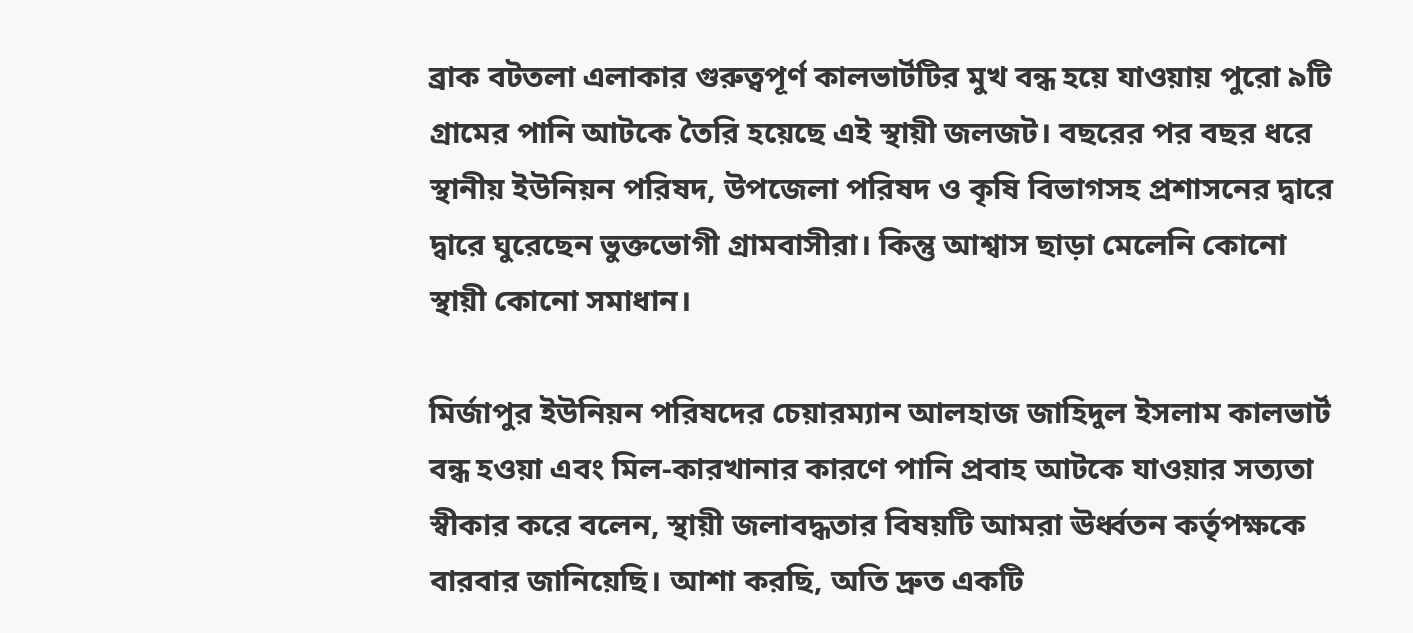ব্রাক বটতলা এলাকার গুরুত্বপূর্ণ কালভার্টটির মুখ বন্ধ হয়ে যাওয়ায় পুরো ৯টি গ্রামের পানি আটকে তৈরি হয়েছে এই স্থায়ী জলজট। বছরের পর বছর ধরে স্থানীয় ইউনিয়ন পরিষদ, উপজেলা পরিষদ ও কৃষি বিভাগসহ প্রশাসনের দ্বারে দ্বারে ঘুরেছেন ভুক্তভোগী গ্রামবাসীরা। কিন্তু আশ্বাস ছাড়া মেলেনি কোনো স্থায়ী কোনো সমাধান।

মির্জাপুর ইউনিয়ন পরিষদের চেয়ারম্যান আলহাজ জাহিদুল ইসলাম কালভার্ট বন্ধ হওয়া এবং মিল-কারখানার কারণে পানি প্রবাহ আটকে যাওয়ার সত্যতা স্বীকার করে বলেন, স্থায়ী জলাবদ্ধতার বিষয়টি আমরা ঊর্ধ্বতন কর্তৃপক্ষকে বারবার জানিয়েছি। আশা করছি, অতি দ্রুত একটি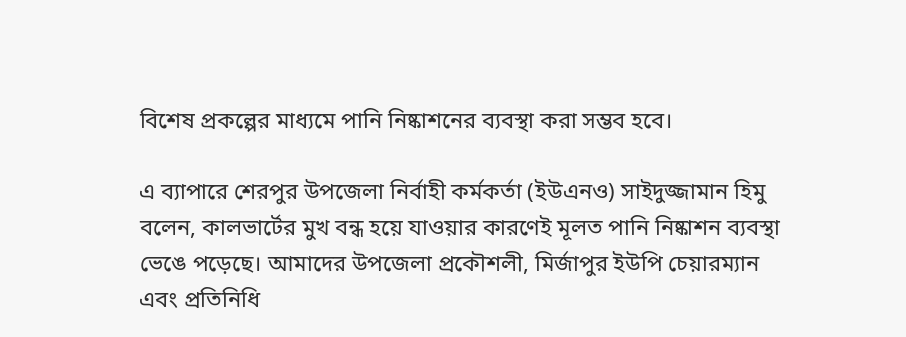বিশেষ প্রকল্পের মাধ্যমে পানি নিষ্কাশনের ব্যবস্থা করা সম্ভব হবে।

এ ব্যাপারে শেরপুর উপজেলা নির্বাহী কর্মকর্তা (ইউএনও) সাইদুজ্জামান হিমু বলেন, কালভার্টের মুখ বন্ধ হয়ে যাওয়ার কারণেই মূলত পানি নিষ্কাশন ব্যবস্থা ভেঙে পড়েছে। আমাদের উপজেলা প্রকৌশলী, মির্জাপুর ইউপি চেয়ারম্যান এবং প্রতিনিধি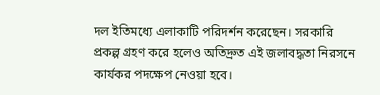দল ইতিমধ্যে এলাকাটি পরিদর্শন করেছেন। সরকারি প্রকল্প গ্রহণ করে হলেও অতিদ্রুত এই জলাবদ্ধতা নিরসনে কার্যকর পদক্ষেপ নেওয়া হবে।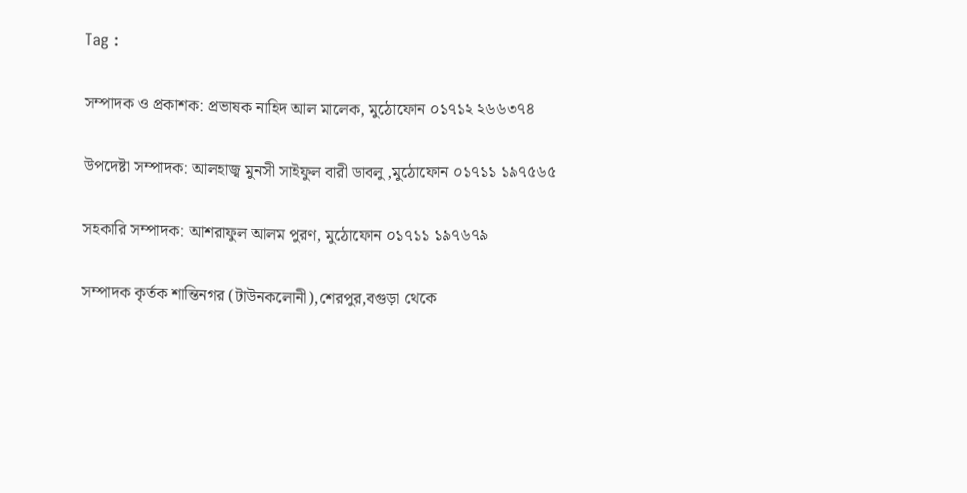Tag :

সম্পাদক ও প্রকাশক: প্রভাষক নাহিদ আল মালেক, মুঠোফোন ০১৭১২ ২৬৬৩৭৪

উপদেষ্টা সম্পাদক: আলহাজ্ব মুনসী সাইফুল বারী ডাবলু ,মুঠোফোন ০১৭১১ ১৯৭৫৬৫

সহকারি সম্পাদক: আশরাফুল আলম পুরণ, মুঠোফোন ০১৭১১ ১৯৭৬৭৯

সম্পাদক কৃর্তক শান্তিনগর (টাউনকলোনী),শেরপুর,বগুড়া থেকে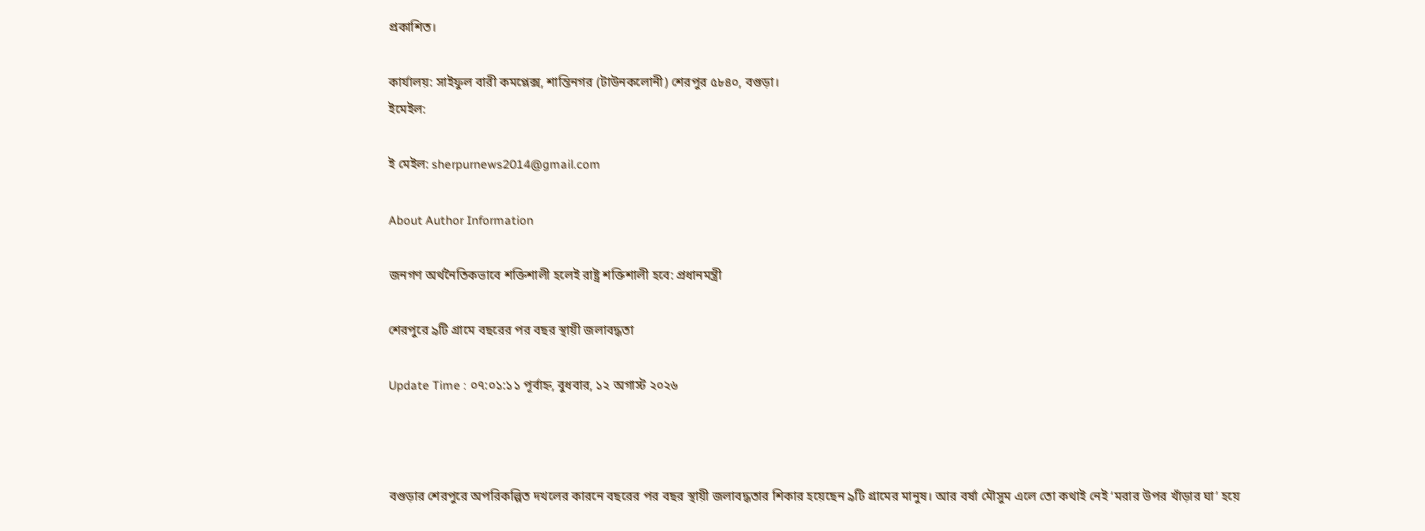প্রকাশিত।

কার্যালয়: সাইফুল বারী কমপ্লেক্স, শান্তিনগর (টাউনকলোনী) শেরপুর ৫৮৪০, বগুড়া।
ইমেইল:

ই মেইল: sherpurnews2014@gmail.com

About Author Information

জনগণ অর্থনৈতিকভাবে শক্তিশালী হলেই রাষ্ট্র শক্তিশালী হবে: প্রধানমন্ত্রী

শেরপুরে ৯টি গ্রামে বছরের পর বছর স্থায়ী জলাবদ্ধতা

Update Time : ০৭:০১:১১ পূর্বাহ্ন, বুধবার, ১২ অগাস্ট ২০২৬



বগুড়ার শেরপুরে অপরিকল্পিত দখলের কারনে বছরের পর বছর স্থায়ী জলাবদ্ধতার শিকার হয়েছেন ৯টি গ্রামের মানুষ। আর বর্ষা মৌসুম এলে তো কথাই নেই ‘মরার উপর খাঁড়ার ঘা’ হয়ে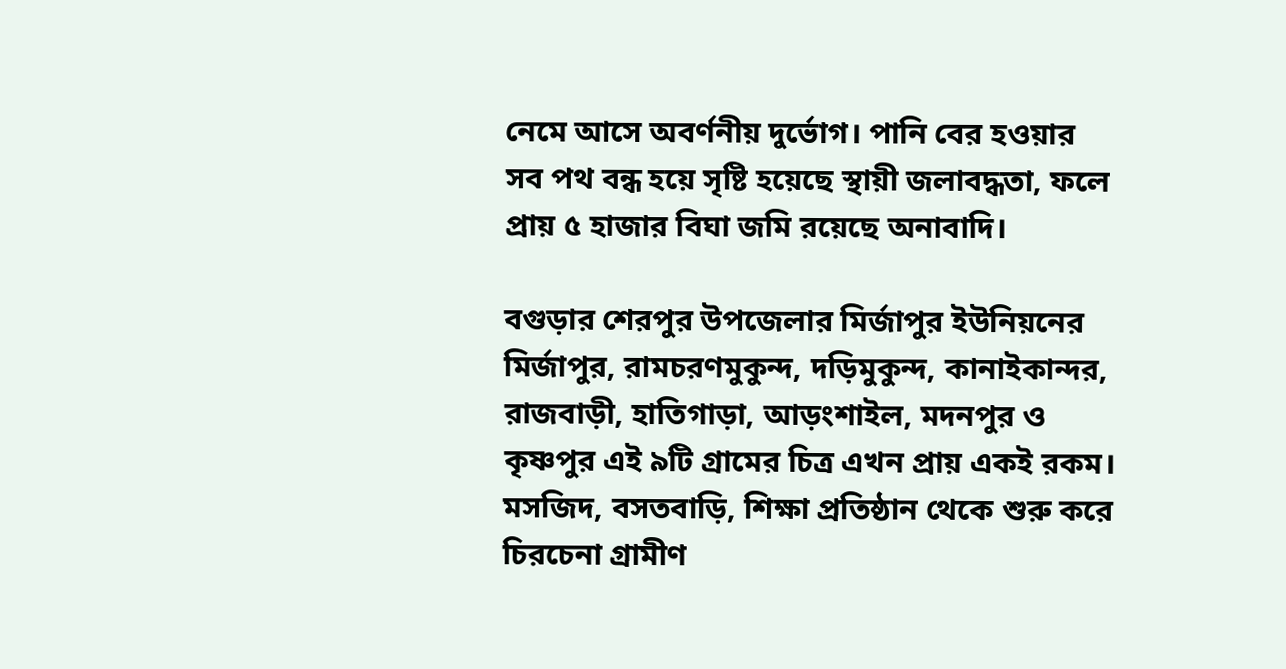নেমে আসে অবর্ণনীয় দুর্ভোগ। পানি বের হওয়ার সব পথ বন্ধ হয়ে সৃষ্টি হয়েছে স্থায়ী জলাবদ্ধতা, ফলে প্রায় ৫ হাজার বিঘা জমি রয়েছে অনাবাদি।

বগুড়ার শেরপুর উপজেলার মির্জাপুর ইউনিয়নের মির্জাপুর, রামচরণমুকুন্দ, দড়িমুকুন্দ, কানাইকান্দর, রাজবাড়ী, হাতিগাড়া, আড়ংশাইল, মদনপুর ও কৃষ্ণপুর এই ৯টি গ্রামের চিত্র এখন প্রায় একই রকম। মসজিদ, বসতবাড়ি, শিক্ষা প্রতিষ্ঠান থেকে শুরু করে চিরচেনা গ্রামীণ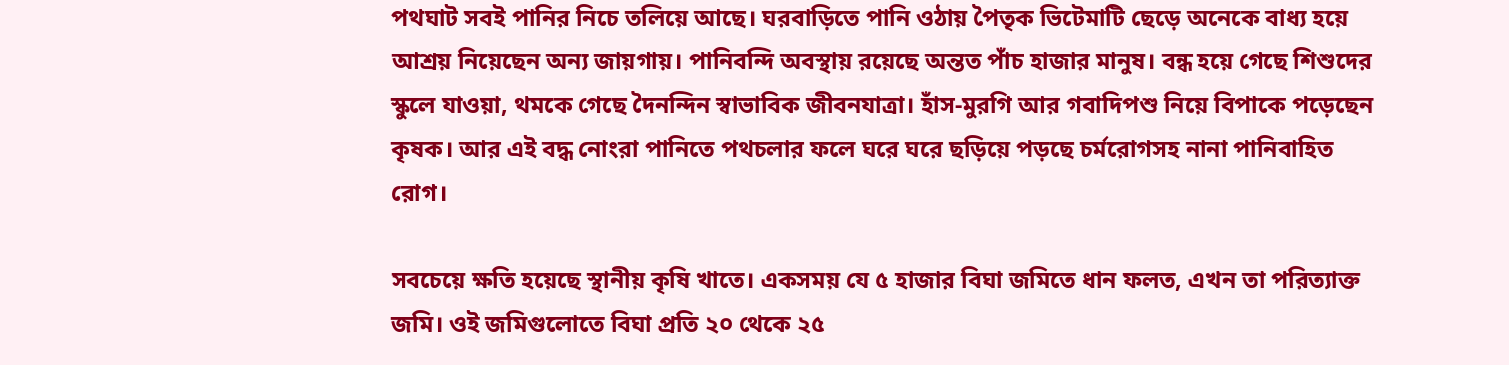পথঘাট সবই পানির নিচে তলিয়ে আছে। ঘরবাড়িতে পানি ওঠায় পৈতৃক ভিটেমাটি ছেড়ে অনেকে বাধ্য হয়ে আশ্রয় নিয়েছেন অন্য জায়গায়। পানিবন্দি অবস্থায় রয়েছে অন্তত পাঁচ হাজার মানুষ। বন্ধ হয়ে গেছে শিশুদের স্কুলে যাওয়া, থমকে গেছে দৈনন্দিন স্বাভাবিক জীবনযাত্রা। হাঁস-মুরগি আর গবাদিপশু নিয়ে বিপাকে পড়েছেন কৃষক। আর এই বদ্ধ নোংরা পানিতে পথচলার ফলে ঘরে ঘরে ছড়িয়ে পড়ছে চর্মরোগসহ নানা পানিবাহিত রোগ।

সবচেয়ে ক্ষতি হয়েছে স্থানীয় কৃষি খাতে। একসময় যে ৫ হাজার বিঘা জমিতে ধান ফলত, এখন তা পরিত্যাক্ত জমি। ওই জমিগুলোতে বিঘা প্রতি ২০ থেকে ২৫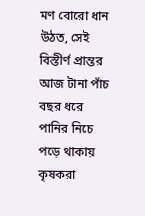মণ বোরো ধান উঠত, সেই বিস্তীর্ণ প্রান্তর আজ টানা পাঁচ বছর ধরে পানির নিচে পড়ে থাকায় কৃষকরা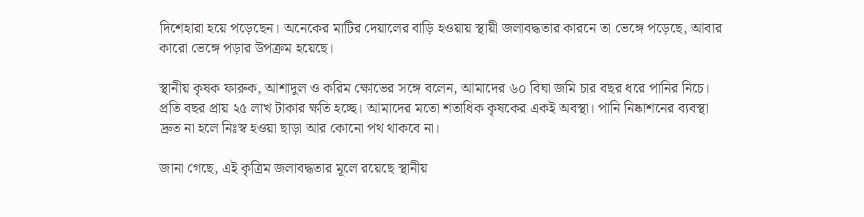দিশেহারা হয়ে পড়েছেন। অনেকের মাটির দেয়ালের বাড়ি হওয়ায় স্থায়ী জলাবদ্ধতার কারনে তা ভেঙ্গে পড়েছে, আবার কারো ভেঙ্গে পড়ার উপক্রম হয়েছে।

স্থানীয় কৃষক ফারুক, আশাদুল ও করিম ক্ষোভের সঙ্গে বলেন, আমাদের ৬০ বিঘা জমি চার বছর ধরে পানির নিচে। প্রতি বছর প্রায় ২৫ লাখ টাকার ক্ষতি হচ্ছে। আমাদের মতো শতাধিক কৃষকের একই অবস্থা। পানি নিষ্কাশনের ব্যবস্থা দ্রুত না হলে নিঃস্ব হওয়া ছাড়া আর কোনো পথ থাকবে না।

জানা গেছে, এই কৃত্রিম জলাবদ্ধতার মূলে রয়েছে স্থানীয়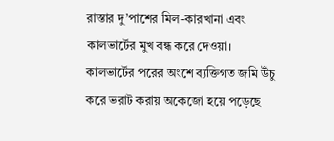রাস্তার দু’পাশের মিল-কারখানা এবং কালভার্টের মুখ বন্ধ করে দেওয়া। কালভার্টের পরের অংশে ব্যক্তিগত জমি উঁচু করে ভরাট করায় অকেজো হয়ে পড়েছে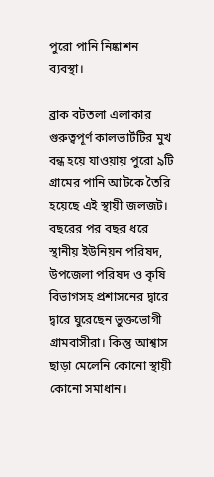পুরো পানি নিষ্কাশন ব্যবস্থা।

ব্রাক বটতলা এলাকার গুরুত্বপূর্ণ কালভার্টটির মুখ বন্ধ হয়ে যাওয়ায় পুরো ৯টি গ্রামের পানি আটকে তৈরি হয়েছে এই স্থায়ী জলজট। বছরের পর বছর ধরে স্থানীয় ইউনিয়ন পরিষদ, উপজেলা পরিষদ ও কৃষি বিভাগসহ প্রশাসনের দ্বারে দ্বারে ঘুরেছেন ভুক্তভোগী গ্রামবাসীরা। কিন্তু আশ্বাস ছাড়া মেলেনি কোনো স্থায়ী কোনো সমাধান।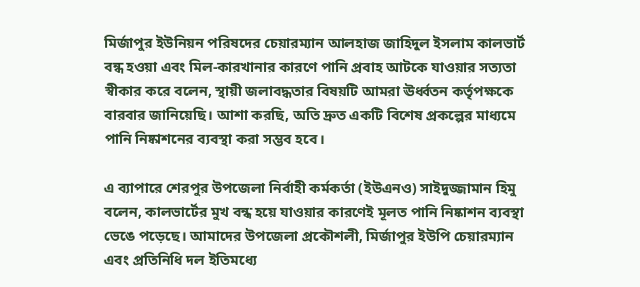মির্জাপুর ইউনিয়ন পরিষদের চেয়ারম্যান আলহাজ জাহিদুল ইসলাম কালভার্ট বন্ধ হওয়া এবং মিল-কারখানার কারণে পানি প্রবাহ আটকে যাওয়ার সত্যতা স্বীকার করে বলেন, স্থায়ী জলাবদ্ধতার বিষয়টি আমরা ঊর্ধ্বতন কর্তৃপক্ষকে বারবার জানিয়েছি। আশা করছি, অতি দ্রুত একটি বিশেষ প্রকল্পের মাধ্যমে পানি নিষ্কাশনের ব্যবস্থা করা সম্ভব হবে।

এ ব্যাপারে শেরপুর উপজেলা নির্বাহী কর্মকর্তা (ইউএনও) সাইদুজ্জামান হিমু বলেন, কালভার্টের মুখ বন্ধ হয়ে যাওয়ার কারণেই মূলত পানি নিষ্কাশন ব্যবস্থা ভেঙে পড়েছে। আমাদের উপজেলা প্রকৌশলী, মির্জাপুর ইউপি চেয়ারম্যান এবং প্রতিনিধি দল ইতিমধ্যে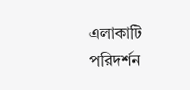এলাকাটি পরিদর্শন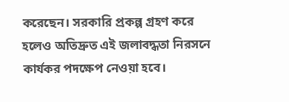করেছেন। সরকারি প্রকল্প গ্রহণ করে হলেও অতিদ্রুত এই জলাবদ্ধতা নিরসনে কার্যকর পদক্ষেপ নেওয়া হবে।